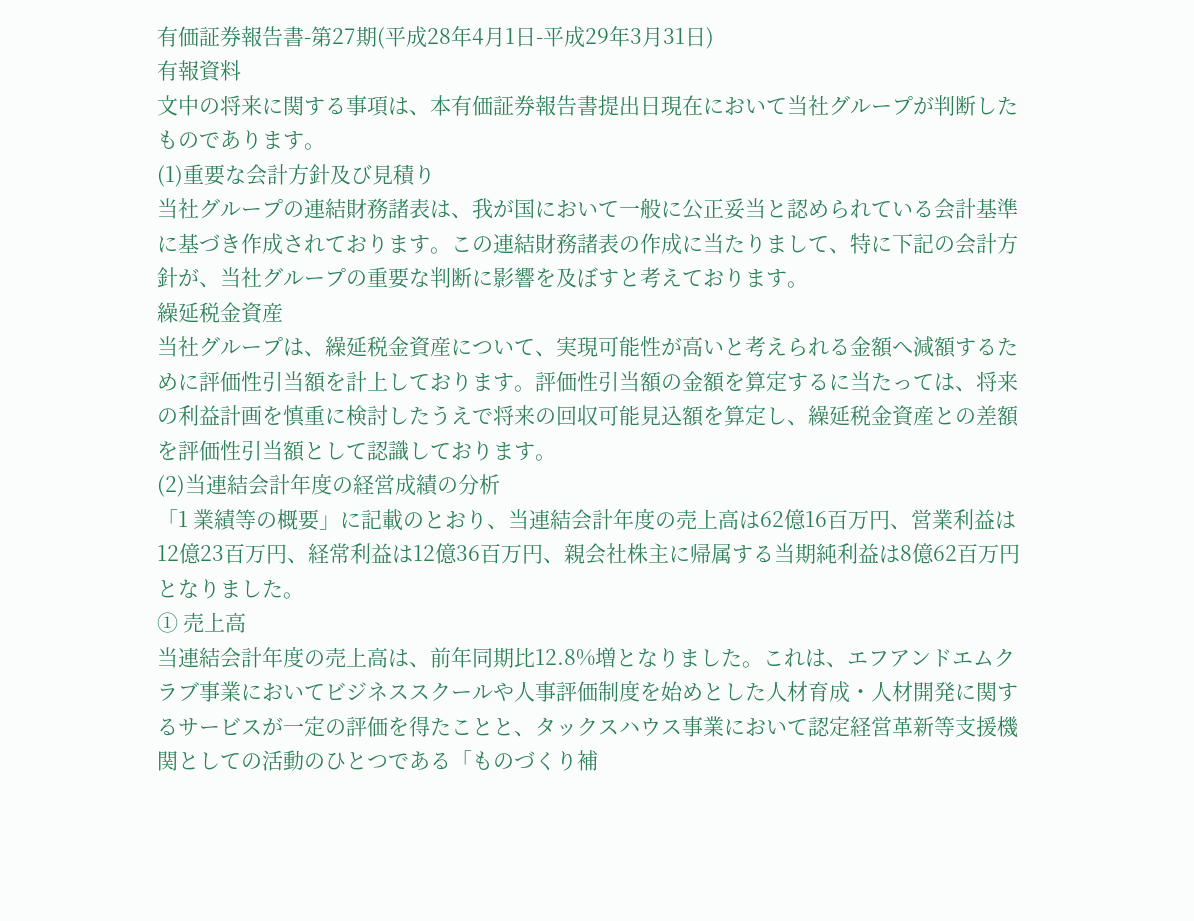有価証券報告書-第27期(平成28年4月1日-平成29年3月31日)
有報資料
文中の将来に関する事項は、本有価証券報告書提出日現在において当社グループが判断したものであります。
(1)重要な会計方針及び見積り
当社グループの連結財務諸表は、我が国において一般に公正妥当と認められている会計基準に基づき作成されております。この連結財務諸表の作成に当たりまして、特に下記の会計方針が、当社グループの重要な判断に影響を及ぼすと考えております。
繰延税金資産
当社グループは、繰延税金資産について、実現可能性が高いと考えられる金額へ減額するために評価性引当額を計上しております。評価性引当額の金額を算定するに当たっては、将来の利益計画を慎重に検討したうえで将来の回収可能見込額を算定し、繰延税金資産との差額を評価性引当額として認識しております。
(2)当連結会計年度の経営成績の分析
「1 業績等の概要」に記載のとおり、当連結会計年度の売上高は62億16百万円、営業利益は12億23百万円、経常利益は12億36百万円、親会社株主に帰属する当期純利益は8億62百万円となりました。
① 売上高
当連結会計年度の売上高は、前年同期比12.8%増となりました。これは、エフアンドエムクラブ事業においてビジネススクールや人事評価制度を始めとした人材育成・人材開発に関するサービスが一定の評価を得たことと、タックスハウス事業において認定経営革新等支援機関としての活動のひとつである「ものづくり補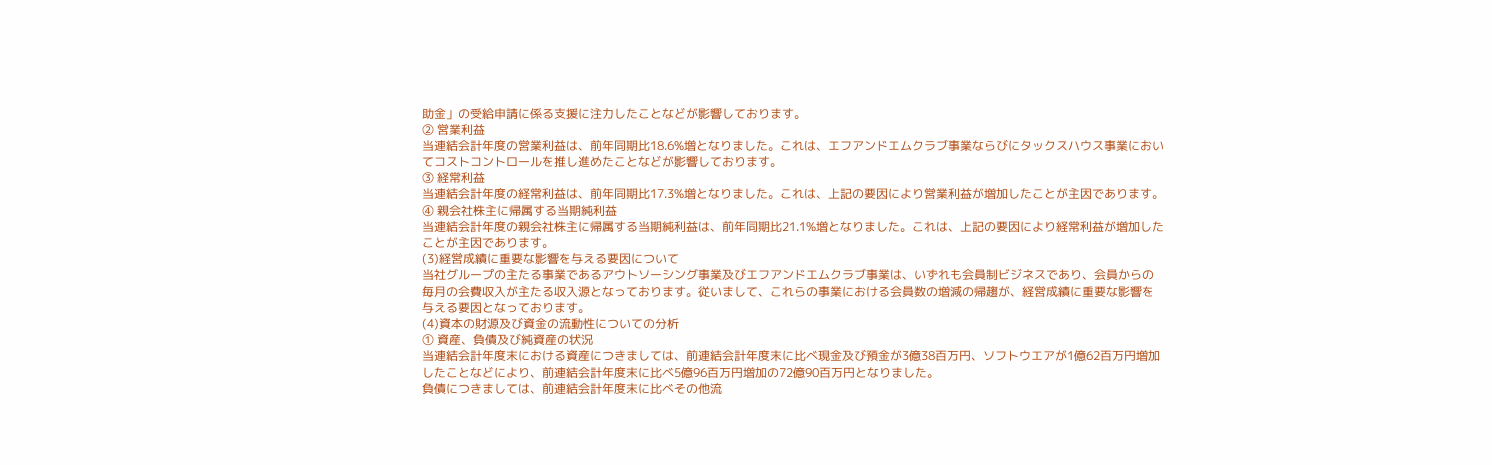助金」の受給申請に係る支援に注力したことなどが影響しております。
② 営業利益
当連結会計年度の営業利益は、前年同期比18.6%増となりました。これは、エフアンドエムクラブ事業ならびにタックスハウス事業においてコストコントロールを推し進めたことなどが影響しております。
③ 経常利益
当連結会計年度の経常利益は、前年同期比17.3%増となりました。これは、上記の要因により営業利益が増加したことが主因であります。
④ 親会社株主に帰属する当期純利益
当連結会計年度の親会社株主に帰属する当期純利益は、前年同期比21.1%増となりました。これは、上記の要因により経常利益が増加したことが主因であります。
(3)経営成績に重要な影響を与える要因について
当社グループの主たる事業であるアウトソーシング事業及びエフアンドエムクラブ事業は、いずれも会員制ビジネスであり、会員からの毎月の会費収入が主たる収入源となっております。従いまして、これらの事業における会員数の増減の帰趨が、経営成績に重要な影響を与える要因となっております。
(4)資本の財源及び資金の流動性についての分析
① 資産、負債及び純資産の状況
当連結会計年度末における資産につきましては、前連結会計年度末に比べ現金及び預金が3億38百万円、ソフトウエアが1億62百万円増加したことなどにより、前連結会計年度末に比べ5億96百万円増加の72億90百万円となりました。
負債につきましては、前連結会計年度末に比べその他流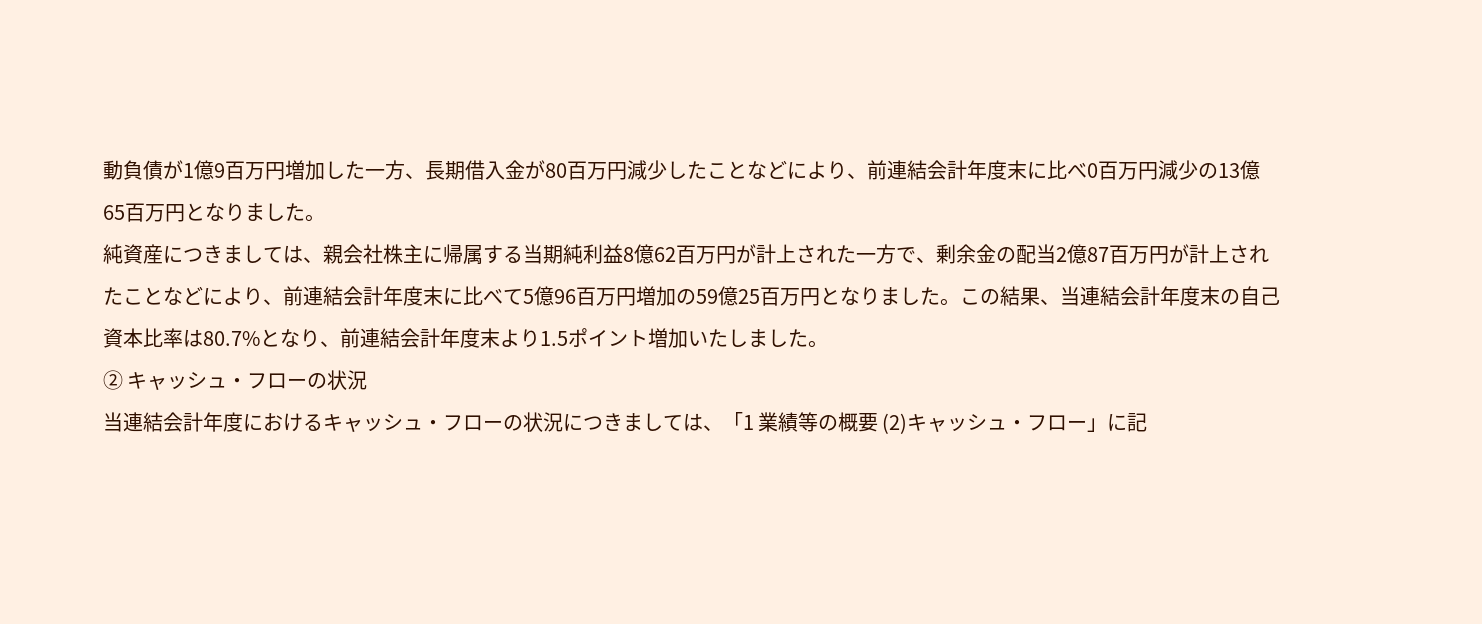動負債が1億9百万円増加した一方、長期借入金が80百万円減少したことなどにより、前連結会計年度末に比べ0百万円減少の13億65百万円となりました。
純資産につきましては、親会社株主に帰属する当期純利益8億62百万円が計上された一方で、剰余金の配当2億87百万円が計上されたことなどにより、前連結会計年度末に比べて5億96百万円増加の59億25百万円となりました。この結果、当連結会計年度末の自己資本比率は80.7%となり、前連結会計年度末より1.5ポイント増加いたしました。
② キャッシュ・フローの状況
当連結会計年度におけるキャッシュ・フローの状況につきましては、「1 業績等の概要 (2)キャッシュ・フロー」に記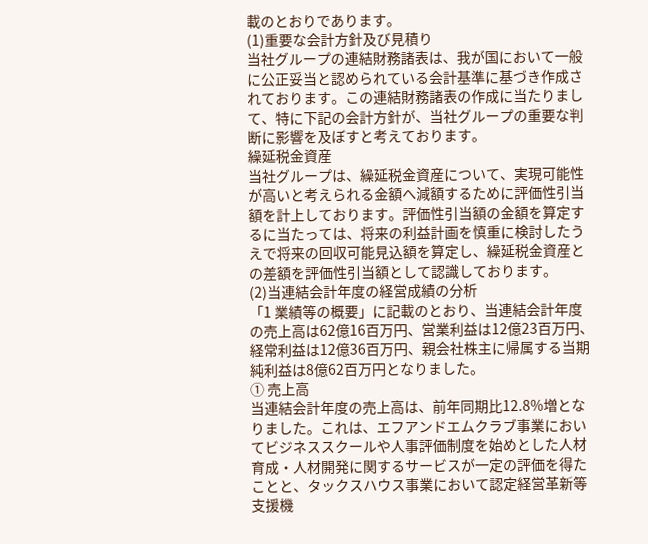載のとおりであります。
(1)重要な会計方針及び見積り
当社グループの連結財務諸表は、我が国において一般に公正妥当と認められている会計基準に基づき作成されております。この連結財務諸表の作成に当たりまして、特に下記の会計方針が、当社グループの重要な判断に影響を及ぼすと考えております。
繰延税金資産
当社グループは、繰延税金資産について、実現可能性が高いと考えられる金額へ減額するために評価性引当額を計上しております。評価性引当額の金額を算定するに当たっては、将来の利益計画を慎重に検討したうえで将来の回収可能見込額を算定し、繰延税金資産との差額を評価性引当額として認識しております。
(2)当連結会計年度の経営成績の分析
「1 業績等の概要」に記載のとおり、当連結会計年度の売上高は62億16百万円、営業利益は12億23百万円、経常利益は12億36百万円、親会社株主に帰属する当期純利益は8億62百万円となりました。
① 売上高
当連結会計年度の売上高は、前年同期比12.8%増となりました。これは、エフアンドエムクラブ事業においてビジネススクールや人事評価制度を始めとした人材育成・人材開発に関するサービスが一定の評価を得たことと、タックスハウス事業において認定経営革新等支援機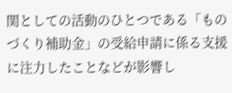関としての活動のひとつである「ものづくり補助金」の受給申請に係る支援に注力したことなどが影響し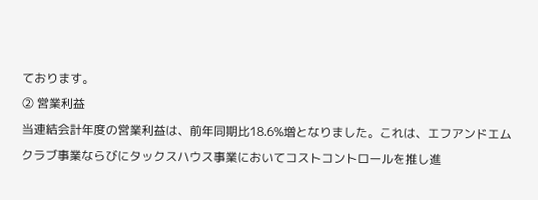ております。
② 営業利益
当連結会計年度の営業利益は、前年同期比18.6%増となりました。これは、エフアンドエムクラブ事業ならびにタックスハウス事業においてコストコントロールを推し進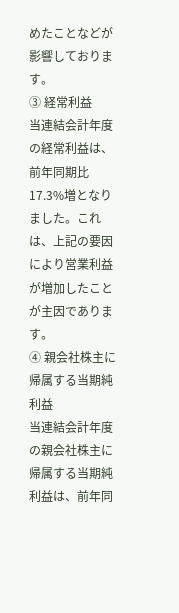めたことなどが影響しております。
③ 経常利益
当連結会計年度の経常利益は、前年同期比17.3%増となりました。これは、上記の要因により営業利益が増加したことが主因であります。
④ 親会社株主に帰属する当期純利益
当連結会計年度の親会社株主に帰属する当期純利益は、前年同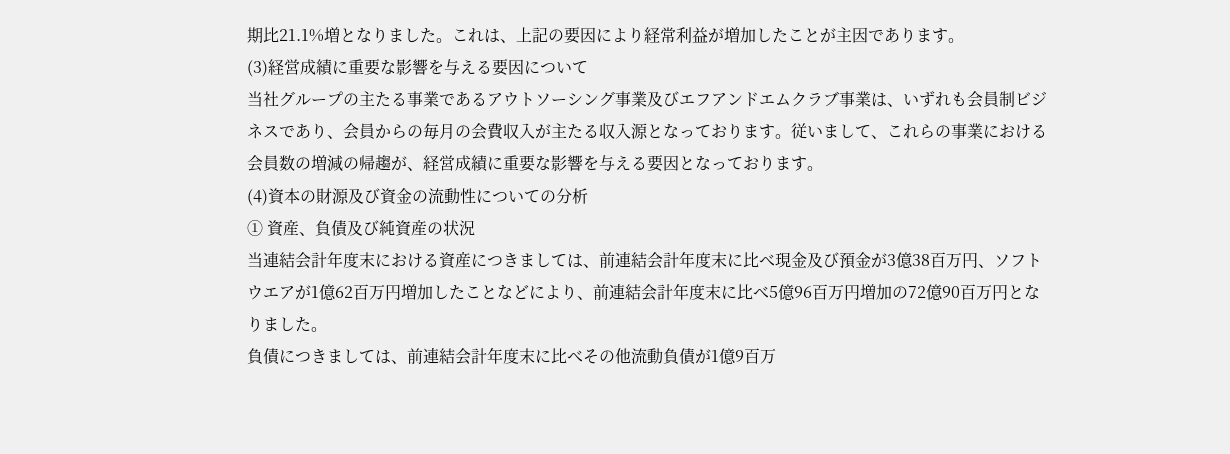期比21.1%増となりました。これは、上記の要因により経常利益が増加したことが主因であります。
(3)経営成績に重要な影響を与える要因について
当社グループの主たる事業であるアウトソーシング事業及びエフアンドエムクラブ事業は、いずれも会員制ビジネスであり、会員からの毎月の会費収入が主たる収入源となっております。従いまして、これらの事業における会員数の増減の帰趨が、経営成績に重要な影響を与える要因となっております。
(4)資本の財源及び資金の流動性についての分析
① 資産、負債及び純資産の状況
当連結会計年度末における資産につきましては、前連結会計年度末に比べ現金及び預金が3億38百万円、ソフトウエアが1億62百万円増加したことなどにより、前連結会計年度末に比べ5億96百万円増加の72億90百万円となりました。
負債につきましては、前連結会計年度末に比べその他流動負債が1億9百万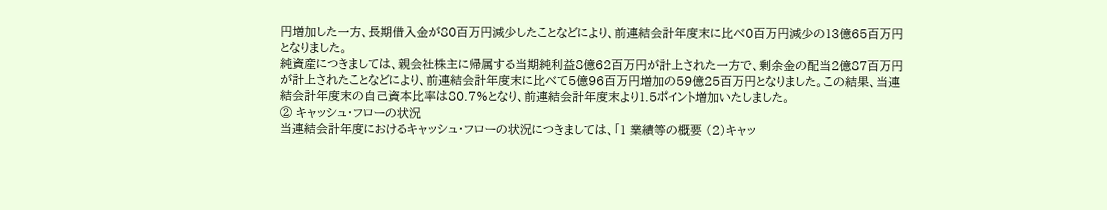円増加した一方、長期借入金が80百万円減少したことなどにより、前連結会計年度末に比べ0百万円減少の13億65百万円となりました。
純資産につきましては、親会社株主に帰属する当期純利益8億62百万円が計上された一方で、剰余金の配当2億87百万円が計上されたことなどにより、前連結会計年度末に比べて5億96百万円増加の59億25百万円となりました。この結果、当連結会計年度末の自己資本比率は80.7%となり、前連結会計年度末より1.5ポイント増加いたしました。
② キャッシュ・フローの状況
当連結会計年度におけるキャッシュ・フローの状況につきましては、「1 業績等の概要 (2)キャッ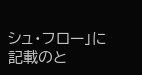シュ・フロー」に記載のと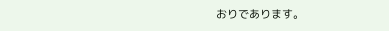おりであります。